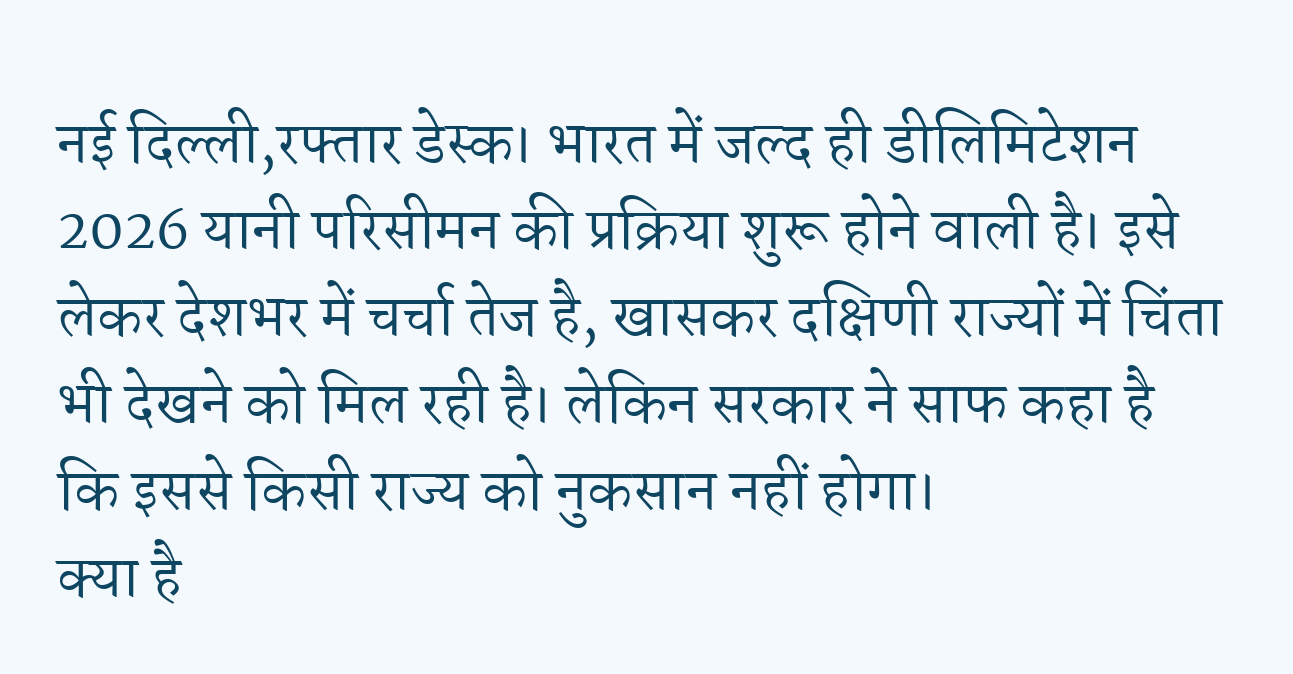नई दिल्ली,रफ्तार डेस्क। भारत में जल्द ही डीलिमिटेशन 2026 यानी परिसीमन की प्रक्रिया शुरू होने वाली है। इसे लेकर देशभर में चर्चा तेज है, खासकर दक्षिणी राज्यों में चिंता भी देखने को मिल रही है। लेकिन सरकार ने साफ कहा है कि इससे किसी राज्य को नुकसान नहीं होगा।
क्या है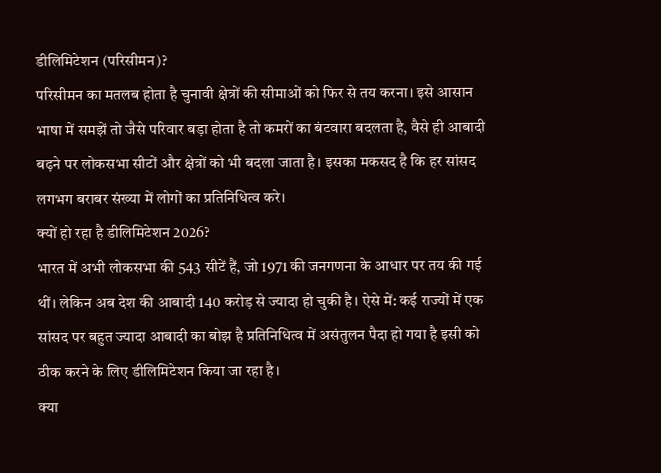डीलिमिटेशन (परिसीमन)?
परिसीमन का मतलब होता है चुनावी क्षेत्रों की सीमाओं को फिर से तय करना। इसे आसान भाषा में समझें तो जैसे परिवार बड़ा होता है तो कमरों का बंटवारा बदलता है, वैसे ही आबादी बढ़ने पर लोकसभा सीटों और क्षेत्रों को भी बदला जाता है। इसका मकसद है कि हर सांसद लगभग बराबर संख्या में लोगों का प्रतिनिधित्व करे।
क्यों हो रहा है डीलिमिटेशन 2026?
भारत में अभी लोकसभा की 543 सीटें हैं, जो 1971 की जनगणना के आधार पर तय की गई थीं। लेकिन अब देश की आबादी 140 करोड़ से ज्यादा हो चुकी है। ऐसे में: कई राज्यों में एक सांसद पर बहुत ज्यादा आबादी का बोझ है प्रतिनिधित्व में असंतुलन पैदा हो गया है इसी को ठीक करने के लिए डीलिमिटेशन किया जा रहा है।
क्या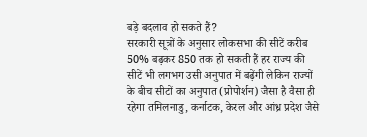बड़े बदलाव हो सकते हैं?
सरकारी सूत्रों के अनुसार लोकसभा की सीटें करीब 50% बढ़कर 850 तक हो सकती हैं हर राज्य की सीटें भी लगभग उसी अनुपात में बढ़ेंगी लेकिन राज्यों के बीच सीटों का अनुपात (प्रोपोर्शन) जैसा है वैसा ही रहेगा तमिलनाडु, कर्नाटक, केरल और आंध्र प्रदेश जैसे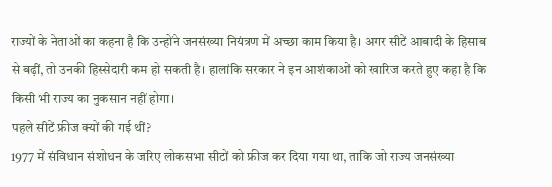राज्यों के नेताओं का कहना है कि उन्होंने जनसंख्या नियंत्रण में अच्छा काम किया है। अगर सीटें आबादी के हिसाब से बढ़ीं, तो उनकी हिस्सेदारी कम हो सकती है। हालांकि सरकार ने इन आशंकाओं को खारिज करते हुए कहा है कि किसी भी राज्य का नुकसान नहीं होगा।
पहले सीटें फ्रीज क्यों की गई थीं?
1977 में संविधान संशोधन के जरिए लोकसभा सीटों को फ्रीज कर दिया गया था, ताकि जो राज्य जनसंख्या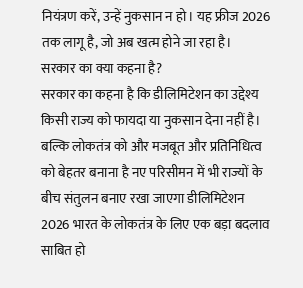नियंत्रण करें, उन्हें नुकसान न हो। यह फ्रीज 2026 तक लागू है, जो अब खत्म होने जा रहा है।
सरकार का क्या कहना है?
सरकार का कहना है कि डीलिमिटेशन का उद्देश्य किसी राज्य को फायदा या नुकसान देना नहीं है। बल्कि लोकतंत्र को और मजबूत और प्रतिनिधित्व को बेहतर बनाना है नए परिसीमन में भी राज्यों के बीच संतुलन बनाए रखा जाएगा डीलिमिटेशन 2026 भारत के लोकतंत्र के लिए एक बड़ा बदलाव साबित हो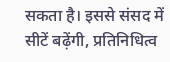सकता है। इससे संसद में सीटें बढ़ेंगी, प्रतिनिधित्व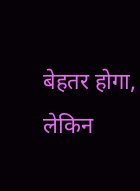बेहतर होगा, लेकिन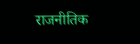राजनीतिक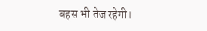बहस भी तेज रहेगी।